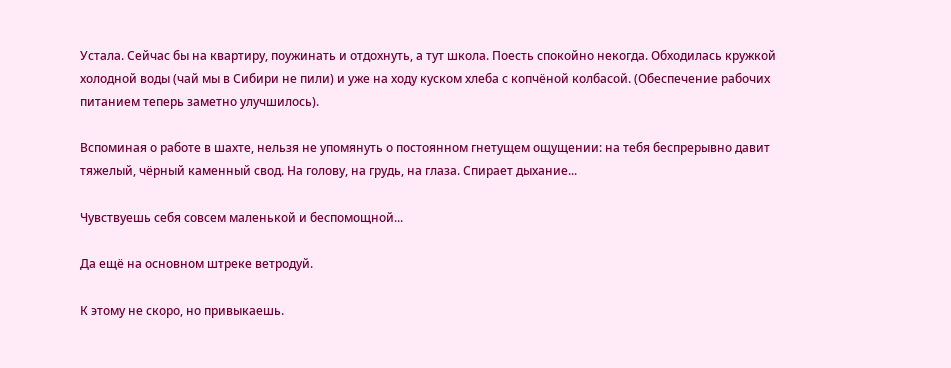Устала. Сейчас бы на квартиру, поужинать и отдохнуть, а тут школа. Поесть спокойно некогда. Обходилась кружкой холодной воды (чай мы в Сибири не пили) и уже на ходу куском хлеба с копчёной колбасой. (Обеспечение рабочих питанием теперь заметно улучшилось).

Вспоминая о работе в шахте, нельзя не упомянуть о постоянном гнетущем ощущении: на тебя беспрерывно давит тяжелый, чёрный каменный свод. На голову, на грудь, на глаза. Спирает дыхание...

Чувствуешь себя совсем маленькой и беспомощной...

Да ещё на основном штреке ветродуй.

К этому не скоро, но привыкаешь.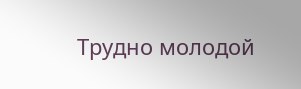Трудно молодой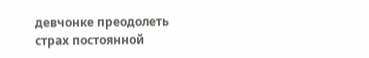девчонке преодолеть страх постоянной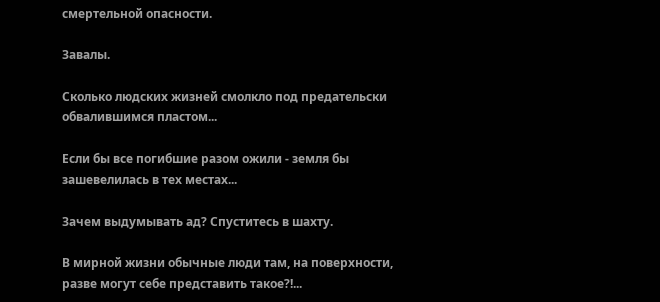смертельной опасности.

Завалы.

Сколько людских жизней смолкло под предательски обвалившимся пластом...

Если бы все погибшие разом ожили - земля бы зашевелилась в тех местах...

Зачем выдумывать ад? Спуститесь в шахту.

В мирной жизни обычные люди там, на поверхности, разве могут себе представить такое?!...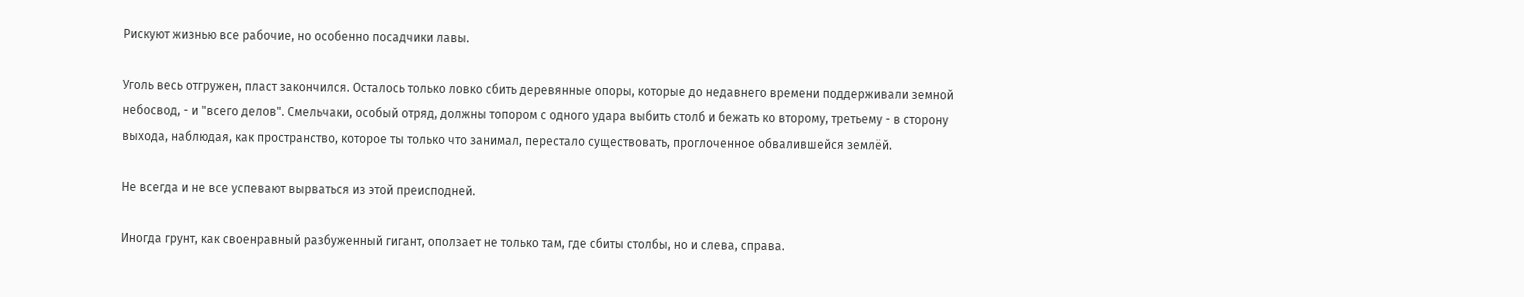Рискуют жизнью все рабочие, но особенно посадчики лавы.

Уголь весь отгружен, пласт закончился. Осталось только ловко сбить деревянные опоры, которые до недавнего времени поддерживали земной небосвод, - и "всего делов". Смельчаки, особый отряд, должны топором с одного удара выбить столб и бежать ко второму, третьему - в сторону выхода, наблюдая, как пространство, которое ты только что занимал, перестало существовать, проглоченное обвалившейся землёй.

Не всегда и не все успевают вырваться из этой преисподней.

Иногда грунт, как своенравный разбуженный гигант, оползает не только там, где сбиты столбы, но и слева, справа.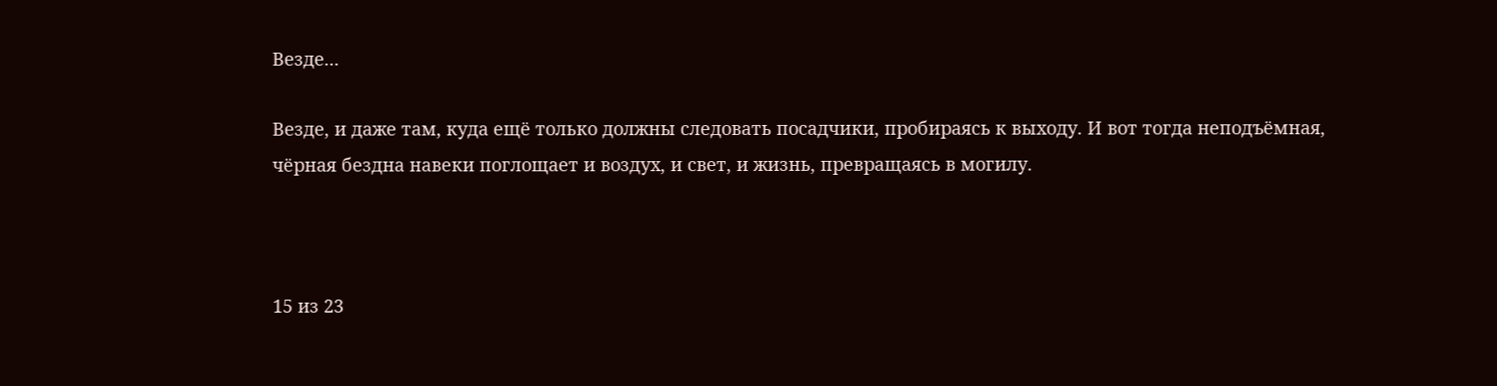Везде...

Везде, и даже там, куда ещё только должны следовать посадчики, пробираясь к выходу. И вот тогда неподъёмная, чёрная бездна навеки поглощает и воздух, и свет, и жизнь, превращаясь в могилу.



15 из 23